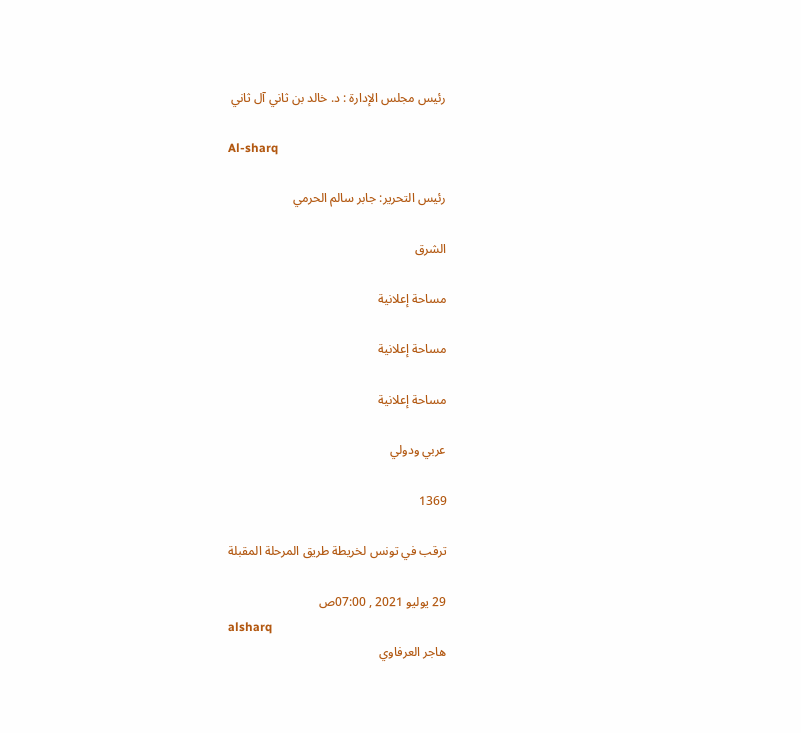رئيس مجلس الإدارة : د. خالد بن ثاني آل ثاني

Al-sharq

رئيس التحرير: جابر سالم الحرمي

الشرق

مساحة إعلانية

مساحة إعلانية

مساحة إعلانية

عربي ودولي

1369

ترقب في تونس لخريطة طريق المرحلة المقبلة

29 يوليو 2021 , 07:00ص
alsharq
هاجر العرفاوي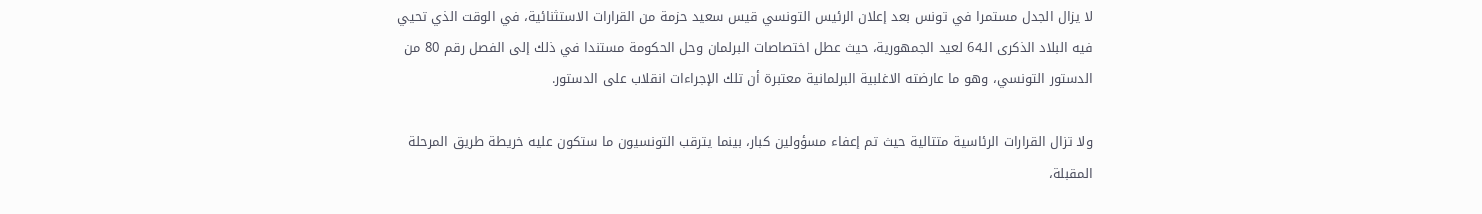لا يزال الجدل مستمرا في تونس بعد إعلان الرئيس التونسي قيس سعيد حزمة من القرارات الاستثنائية، في الوقت الذي تحيي فيه البلاد الذكرى الـ64 لعيد الجمهورية، حيث عطل اختصاصات البرلمان وحل الحكومة مستندا في ذلك إلى الفصل رقم 80 من الدستور التونسي، وهو ما عارضته الاغلبية البرلمانية معتبرة أن تلك الإجراءات انقلاب على الدستور.

ولا تزال القرارات الرئاسية متتالية حيث تم إعفاء مسؤولين كبار، بينما يترقب التونسيون ما ستكون عليه خريطة طريق المرحلة المقبلة،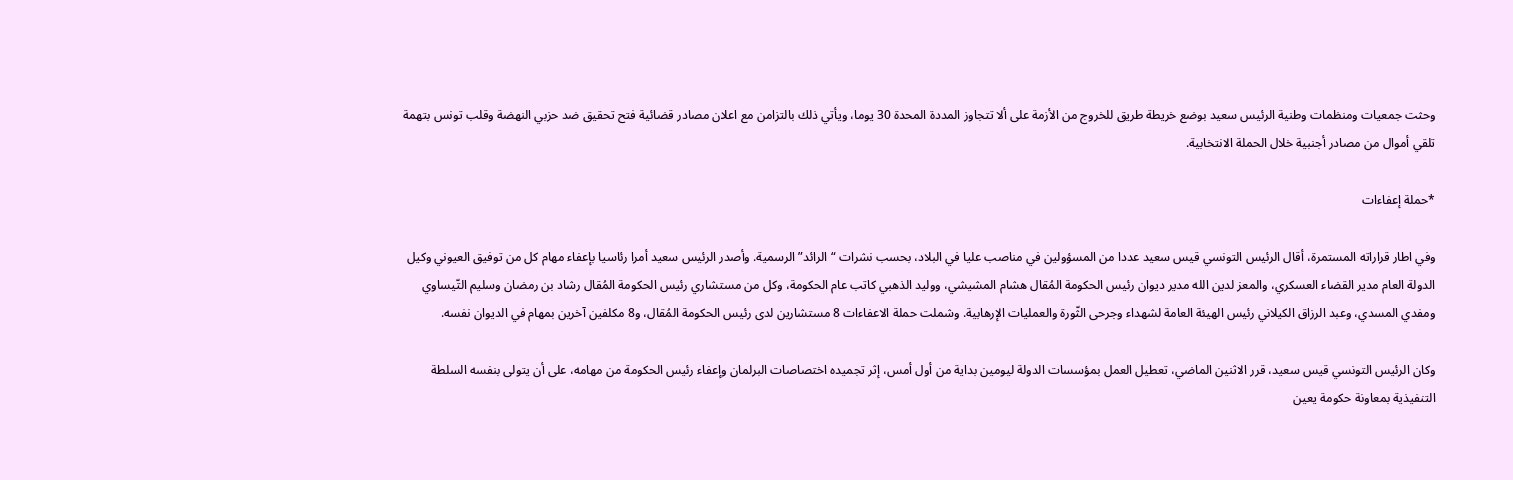وحثت جمعيات ومنظمات وطنية الرئيس سعيد بوضع خريطة طريق للخروج من الأزمة على ألا تتجاوز المددة المحدة 30 يوما، ويأتي ذلك بالتزامن مع اعلان مصادر قضائية فتح تحقيق ضد حزبي النهضة وقلب تونس بتهمة تلقي أموال من مصادر أجنبية خلال الحملة الانتخابية.

*حملة إعفاءات

وفي اطار قراراته المستمرة، أقال الرئيس التونسي قيس سعيد عددا من المسؤولين في مناصب عليا في البلاد، بحسب نشرات “الرائد” الرسمية. وأصدر الرئيس سعيد أمرا رئاسيا بإعفاء مهام كل من توفيق العيوني وكيل الدولة العام مدير القضاء العسكري، والمعز لدين الله مدير ديوان رئيس الحكومة المُقال هشام المشيشي، ووليد الذهبي كاتب عام الحكومة، وكل من مستشاري رئيس الحكومة المُقال رشاد بن رمضان وسليم التّيساوي ومفدي المسدي، وعبد الرزاق الكيلاني رئيس الهيئة العامة لشهداء وجرحى الثّورة والعمليات الإرهابية. وشملت حملة الاعفاءات 8 مستشارين لدى رئيس الحكومة المُقال، و8 مكلفين آخرين بمهام في الديوان نفسه.

وكان الرئيس التونسي قيس سعيد، قرر الاثنين الماضي، تعطيل العمل بمؤسسات الدولة ليومين بداية من أول أمس، إثر تجميده اختصاصات البرلمان وإعفاء رئيس الحكومة من مهامه، على أن يتولى بنفسه السلطة التنفيذية بمعاونة حكومة يعين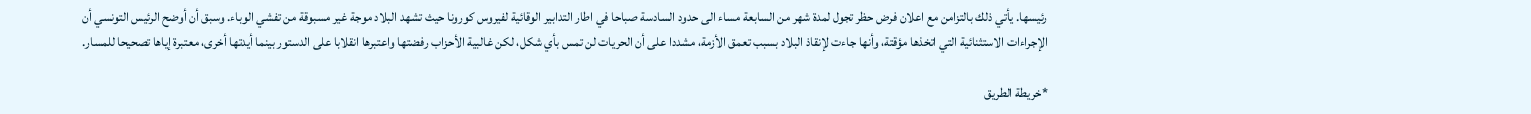رئيسها. يأتي ذلك بالتزامن مع اعلان فرض حظر تجول لمدة شهر من السابعة مساء الى حدود السادسة صباحا في اطار التدابير الوقائية لفيروس كورونا حيث تشهد البلاد موجة غير مسبوقة من تفشي الوباء. وسبق أن أوضح الرئيس التونسي أن الإجراءات الاستثنائية التي اتخذها مؤقتة، وأنها جاءت لإنقاذ البلاد بسبب تعمق الأزمة، مشددا على أن الحريات لن تمس بأي شكل، لكن غالبية الأحزاب رفضتها واعتبرها انقلابا على الدستور بينما أيدتها أخرى، معتبرة إياها تصحيحا للمسار.

*خريطة الطريق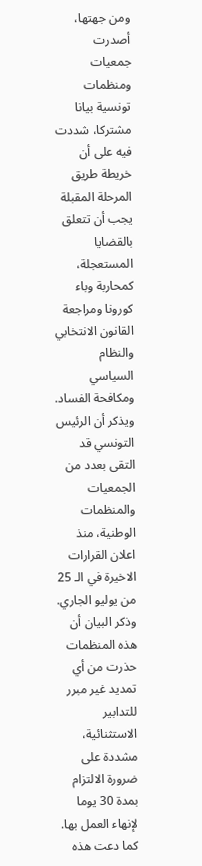ومن جهتها، أصدرت جمعيات ومنظمات تونسية بيانا مشتركا، شددت فيه على أن خريطة طريق المرحلة المقبلة يجب أن تتعلق بالقضايا المستعجلة، كمحاربة وباء كورونا ومراجعة القانون الانتخابي والنظام السياسي ومكافحة الفساد. ويذكر أن الرئيس التونسي قد التقى بعدد من الجمعيات والمنظمات الوطنية، منذ اعلان القرارات الاخيرة في الـ 25 من يوليو الجاري. وذكر البيان أن هذه المنظمات حذرت من أي تمديد غير مبرر للتدابير الاستثنائية، مشددة على ضرورة الالتزام بمدة 30 يوما لإنهاء العمل بها. كما دعت هذه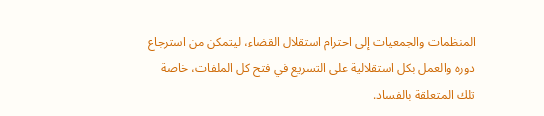المنظمات والجمعيات إلى احترام استقلال القضاء، ليتمكن من استرجاع دوره والعمل بكل استقلالية على التسريع في فتح كل الملفات، خاصة تلك المتعلقة بالفساد.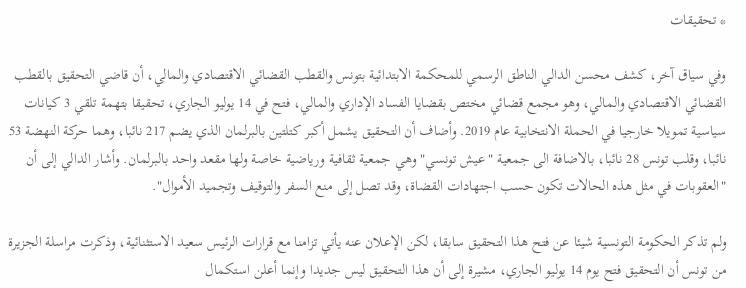* تحقيقات

وفي سياق آخر، كشف محسن الدالي الناطق الرسمي للمحكمة الابتدائية بتونس والقطب القضائي الاقتصادي والمالي، أن قاضي التحقيق بالقطب القضائي الاقتصادي والمالي، وهو مجمع قضائي مختص بقضايا الفساد الإداري والمالي، فتح في 14 يوليو الجاري، تحقيقا بتهمة تلقي 3 كيانات سياسية تمويلا خارجيا في الحملة الانتخابية عام 2019. وأضاف أن التحقيق يشمل أكبر كتلتين بالبرلمان الذي يضم 217 نائبا، وهما حركة النهضة 53 نائبا، وقلب تونس 28 نائبا، بالاضافة الى جمعية "عيش تونسي" وهي جمعية ثقافية ورياضية خاصة ولها مقعد واحد بالبرلمان. وأشار الدالي إلى أن "العقوبات في مثل هذه الحالات تكون حسب اجتهادات القضاة، وقد تصل إلى منع السفر والتوقيف وتجميد الأموال".

ولم تذكر الحكومة التونسية شيئا عن فتح هذا التحقيق سابقا، لكن الإعلان عنه يأتي تزامنا مع قرارات الرئيس سعيد الاستثنائية، وذكرت مراسلة الجزيرة من تونس أن التحقيق فتح يوم 14 يوليو الجاري، مشيرة إلى أن هذا التحقيق ليس جديدا وإنما أعلن استكمال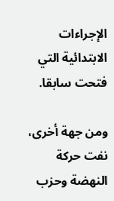الإجراءات الابتدائية التي فتحت سابقا.

ومن جهة أخرى، نفت حركة النهضة وحزب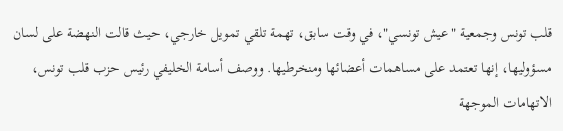قلب تونس وجمعية "عيش تونسي"، في وقت سابق، تهمة تلقي تمويل خارجي، حيث قالت النهضة على لسان مسؤوليها، إنها تعتمد على مساهمات أعضائها ومنخرطيها. ووصف أسامة الخليفي رئيس حزب قلب تونس، الاتهامات الموجهة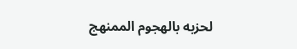لحزبه بالهجوم الممنهج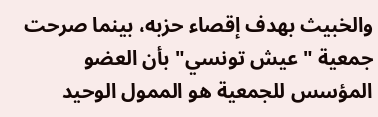والخبيث بهدف إقصاء حزبه، بينما صرحت جمعية "عيش تونسي" بأن العضو المؤسس للجمعية هو الممول الوحيد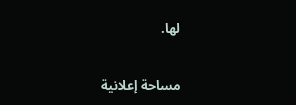لها.

مساحة إعلانية